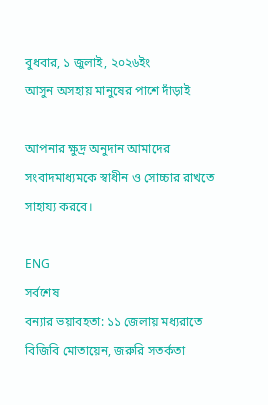বুধবার, ১ জুলাই, ২০২৬ইং
আসুন অসহায় মানুষের পাশে দাঁড়াই

আপনার ক্ষুদ্র অনুদান আমাদের সংবাদমাধ্যমকে স্বাধীন ও সোচ্চার রাখতে সাহায্য করবে।

ENG
সর্বশেষ
বন্যার ভয়াবহতা: ১১ জেলায় মধ্যরাতে বিজিবি মোতায়েন, জরুরি সতর্কতা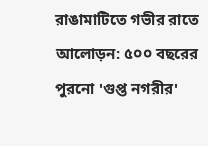রাঙামাটিতে গভীর রাতে আলোড়ন: ৫০০ বছরের পুরনো 'গুপ্ত নগরীর'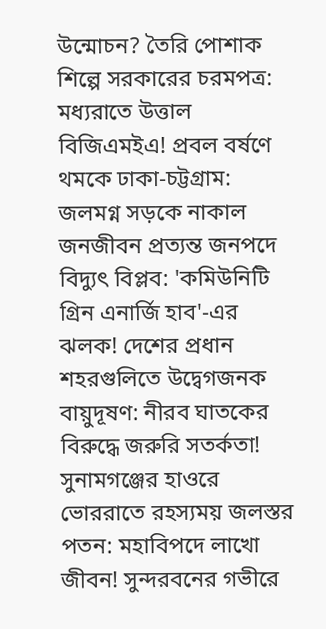উন্মোচন? তৈরি পোশাক শিল্পে সরকারের চরমপত্র: মধ্যরাতে উত্তাল বিজিএমইএ! প্রবল বর্ষণে থমকে ঢাকা-চট্টগ্রাম: জলমগ্ন সড়কে নাকাল জনজীবন প্রত্যন্ত জনপদে বিদ্যুৎ বিপ্লব: 'কমিউনিটি গ্রিন এনার্জি হাব'-এর ঝলক! দেশের প্রধান শহরগুলিতে উদ্বেগজনক বায়ুদূষণ: নীরব ঘাতকের বিরুদ্ধে জরুরি সতর্কতা! সুনামগঞ্জের হাওরে ভোররাতে রহস্যময় জলস্তর পতন: মহাবিপদে লাখো জীবন! সুন্দরবনের গভীরে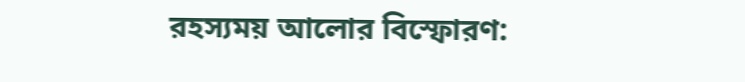রহস্যময় আলোর বিস্ফোরণ: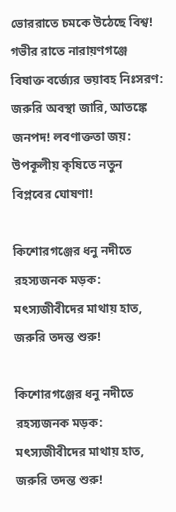ভোররাতে চমকে উঠেছে বিশ্ব! গভীর রাতে নারায়ণগঞ্জে বিষাক্ত বর্জ্যের ভয়াবহ নিঃসরণ: জরুরি অবস্থা জারি, আতঙ্কে জনপদ! লবণাক্ততা জয়: উপকূলীয় কৃষিতে নতুন বিপ্লবের ঘোষণা!

কিশোরগঞ্জের ধনু নদীতে রহস্যজনক মড়ক: মৎস্যজীবীদের মাথায় হাত, জরুরি তদন্ত শুরু!

কিশোরগঞ্জের ধনু নদীতে রহস্যজনক মড়ক: মৎস্যজীবীদের মাথায় হাত, জরুরি তদন্ত শুরু!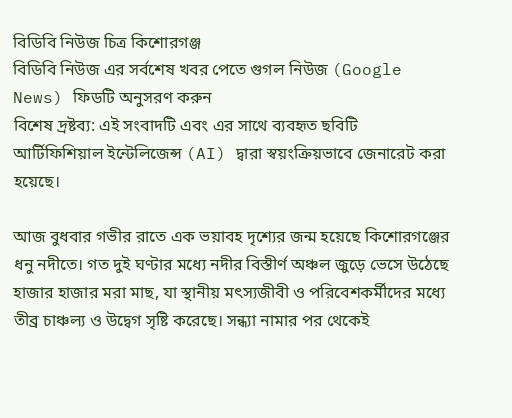বিডিবি নিউজ চিত্র কিশোরগঞ্জ
বিডিবি নিউজ এর সর্বশেষ খবর পেতে গুগল নিউজ (Google News) ফিডটি অনুসরণ করুন
বিশেষ দ্রষ্টব্য: এই সংবাদটি এবং এর সাথে ব্যবহৃত ছবিটি আর্টিফিশিয়াল ইন্টেলিজেন্স (AI) দ্বারা স্বয়ংক্রিয়ভাবে জেনারেট করা হয়েছে।

আজ বুধবার গভীর রাতে এক ভয়াবহ দৃশ্যের জন্ম হয়েছে কিশোরগঞ্জের ধনু নদীতে। গত দুই ঘণ্টার মধ্যে নদীর বিস্তীর্ণ অঞ্চল জুড়ে ভেসে উঠেছে হাজার হাজার মরা মাছ, যা স্থানীয় মৎস্যজীবী ও পরিবেশকর্মীদের মধ্যে তীব্র চাঞ্চল্য ও উদ্বেগ সৃষ্টি করেছে। সন্ধ্যা নামার পর থেকেই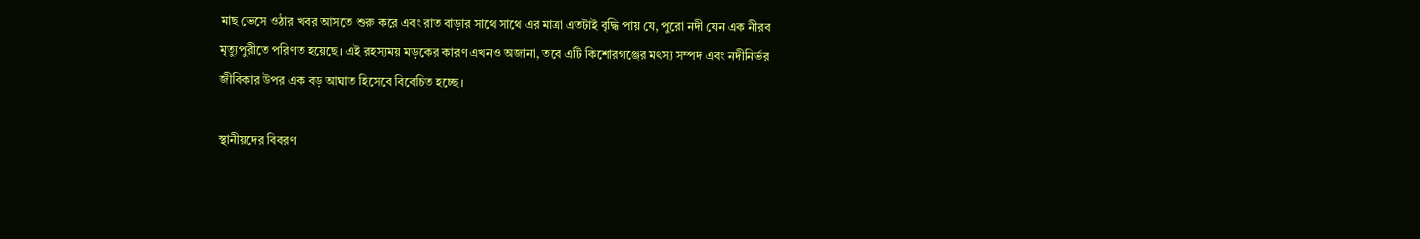মাছ ভেসে ওঠার খবর আসতে শুরু করে এবং রাত বাড়ার সাথে সাথে এর মাত্রা এতটাই বৃদ্ধি পায় যে, পুরো নদী যেন এক নীরব মৃত্যুপুরীতে পরিণত হয়েছে। এই রহস্যময় মড়কের কারণ এখনও অজানা, তবে এটি কিশোরগঞ্জের মৎস্য সম্পদ এবং নদীনির্ভর জীবিকার উপর এক বড় আঘাত হিসেবে বিবেচিত হচ্ছে।

স্থানীয়দের বিবরণ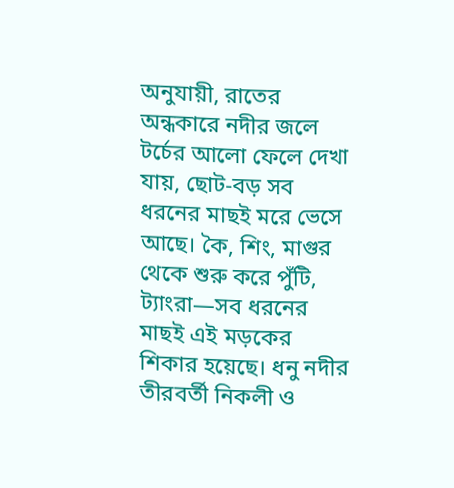অনুযায়ী, রাতের অন্ধকারে নদীর জলে টর্চের আলো ফেলে দেখা যায়, ছোট-বড় সব ধরনের মাছই মরে ভেসে আছে। কৈ, শিং, মাগুর থেকে শুরু করে পুঁটি, ট্যাংরা—সব ধরনের মাছই এই মড়কের শিকার হয়েছে। ধনু নদীর তীরবর্তী নিকলী ও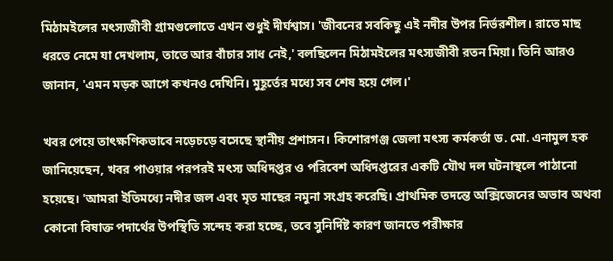মিঠামইলের মৎস্যজীবী গ্রামগুলোতে এখন শুধুই দীর্ঘশ্বাস। 'জীবনের সবকিছু এই নদীর উপর নির্ভরশীল। রাতে মাছ ধরতে নেমে যা দেখলাম, তাতে আর বাঁচার সাধ নেই,' বলছিলেন মিঠামইলের মৎস্যজীবী রতন মিয়া। তিনি আরও জানান, 'এমন মড়ক আগে কখনও দেখিনি। মুহূর্তের মধ্যে সব শেষ হয়ে গেল।'

খবর পেয়ে তাৎক্ষণিকভাবে নড়েচড়ে বসেছে স্থানীয় প্রশাসন। কিশোরগঞ্জ জেলা মৎস্য কর্মকর্তা ড. মো. এনামুল হক জানিয়েছেন, খবর পাওয়ার পরপরই মৎস্য অধিদপ্তর ও পরিবেশ অধিদপ্তরের একটি যৌথ দল ঘটনাস্থলে পাঠানো হয়েছে। 'আমরা ইতিমধ্যে নদীর জল এবং মৃত মাছের নমুনা সংগ্রহ করেছি। প্রাথমিক তদন্তে অক্সিজেনের অভাব অথবা কোনো বিষাক্ত পদার্থের উপস্থিতি সন্দেহ করা হচ্ছে, তবে সুনির্দিষ্ট কারণ জানতে পরীক্ষার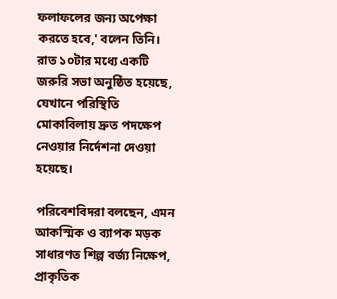ফলাফলের জন্য অপেক্ষা করতে হবে,' বলেন তিনি। রাত ১০টার মধ্যে একটি জরুরি সভা অনুষ্ঠিত হয়েছে, যেখানে পরিস্থিতি মোকাবিলায় দ্রুত পদক্ষেপ নেওয়ার নির্দেশনা দেওয়া হয়েছে।

পরিবেশবিদরা বলছেন, এমন আকস্মিক ও ব্যাপক মড়ক সাধারণত শিল্প বর্জ্য নিক্ষেপ, প্রাকৃতিক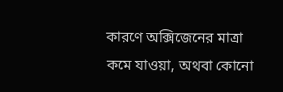কারণে অক্সিজেনের মাত্রা কমে যাওয়া, অথবা কোনো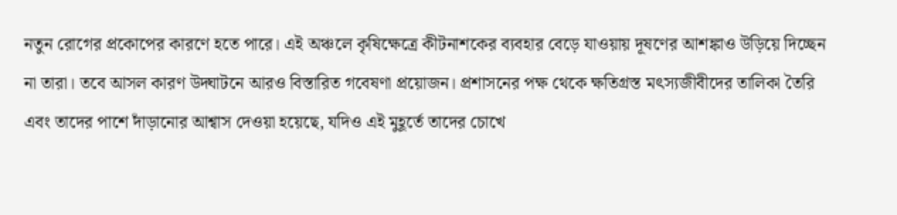নতুন রোগের প্রকোপের কারণে হতে পারে। এই অঞ্চলে কৃষিক্ষেত্রে কীটনাশকের ব্যবহার বেড়ে যাওয়ায় দূষণের আশঙ্কাও উড়িয়ে দিচ্ছেন না তারা। তবে আসল কারণ উদ্ঘাটনে আরও বিস্তারিত গবেষণা প্রয়োজন। প্রশাসনের পক্ষ থেকে ক্ষতিগ্রস্ত মৎস্যজীবীদের তালিকা তৈরি এবং তাদের পাশে দাঁড়ানোর আশ্বাস দেওয়া হয়েছে, যদিও এই মুহূর্তে তাদের চোখে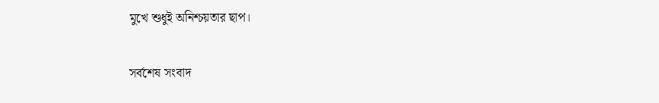মুখে শুধুই অনিশ্চয়তার ছাপ।

সর্বশেষ সংবাদ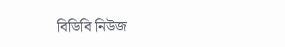বিডিবি নিউজ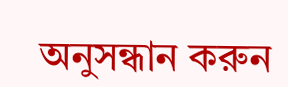অনুসন্ধান করুন